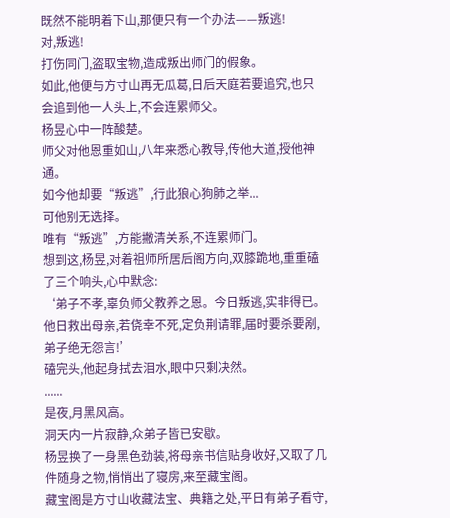既然不能明着下山,那便只有一个办法——叛逃!
对,叛逃!
打伤同门,盗取宝物,造成叛出师门的假象。
如此,他便与方寸山再无瓜葛,日后天庭若要追究,也只会追到他一人头上,不会连累师父。
杨昱心中一阵酸楚。
师父对他恩重如山,八年来悉心教导,传他大道,授他神通。
如今他却要“叛逃”,行此狼心狗肺之举...
可他别无选择。
唯有“叛逃”,方能撇清关系,不连累师门。
想到这,杨昱,对着祖师所居后阁方向,双膝跪地,重重磕了三个响头,心中默念:
‘弟子不孝,辜负师父教养之恩。今日叛逃,实非得已。他日救出母亲,若侥幸不死,定负荆请罪,届时要杀要剐,弟子绝无怨言!’
磕完头,他起身拭去泪水,眼中只剩决然。
......
是夜,月黑风高。
洞天内一片寂静,众弟子皆已安歇。
杨昱换了一身黑色劲装,将母亲书信贴身收好,又取了几件随身之物,悄悄出了寝房,来至藏宝阁。
藏宝阁是方寸山收藏法宝、典籍之处,平日有弟子看守,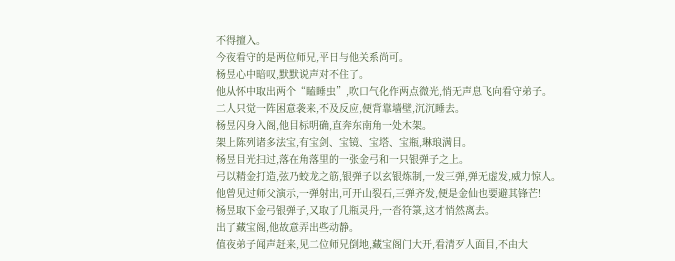不得擅入。
今夜看守的是两位师兄,平日与他关系尚可。
杨昱心中暗叹,默默说声对不住了。
他从怀中取出两个“瞌睡虫”,吹口气化作两点微光,悄无声息飞向看守弟子。
二人只觉一阵困意袭来,不及反应,便背靠墙壁,沉沉睡去。
杨昱闪身入阁,他目标明确,直奔东南角一处木架。
架上陈列诸多法宝,有宝剑、宝镜、宝塔、宝瓶,琳琅满目。
杨昱目光扫过,落在角落里的一张金弓和一只银弹子之上。
弓以精金打造,弦乃蛟龙之筋,银弹子以玄银炼制,一发三弹,弹无虚发,威力惊人。
他曾见过师父演示,一弹射出,可开山裂石,三弹齐发,便是金仙也要避其锋芒!
杨昱取下金弓银弹子,又取了几瓶灵丹,一沓符箓,这才悄然离去。
出了藏宝阁,他故意弄出些动静。
值夜弟子闻声赶来,见二位师兄倒地,藏宝阁门大开,看清歹人面目,不由大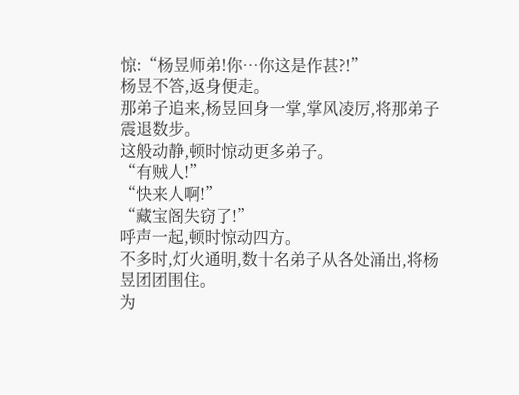惊:“杨昱师弟!你…你这是作甚?!”
杨昱不答,返身便走。
那弟子追来,杨昱回身一掌,掌风凌厉,将那弟子震退数步。
这般动静,顿时惊动更多弟子。
“有贼人!”
“快来人啊!”
“藏宝阁失窃了!”
呼声一起,顿时惊动四方。
不多时,灯火通明,数十名弟子从各处涌出,将杨昱团团围住。
为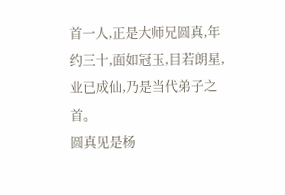首一人,正是大师兄圆真,年约三十,面如冠玉,目若朗星,业已成仙,乃是当代弟子之首。
圆真见是杨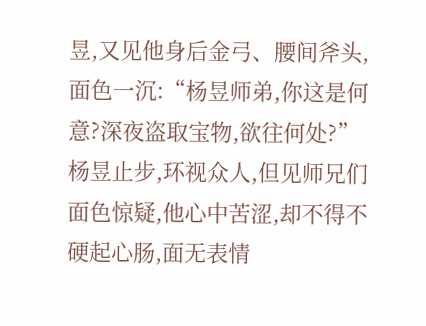昱,又见他身后金弓、腰间斧头,面色一沉:“杨昱师弟,你这是何意?深夜盗取宝物,欲往何处?”
杨昱止步,环视众人,但见师兄们面色惊疑,他心中苦涩,却不得不硬起心肠,面无表情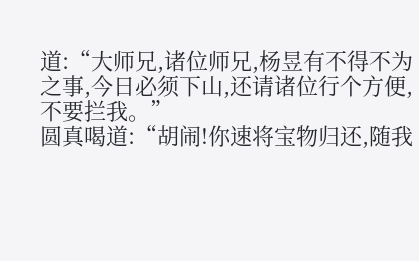道:“大师兄,诸位师兄,杨昱有不得不为之事,今日必须下山,还请诸位行个方便,不要拦我。”
圆真喝道:“胡闹!你速将宝物归还,随我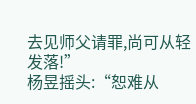去见师父请罪,尚可从轻发落!”
杨昱摇头:“恕难从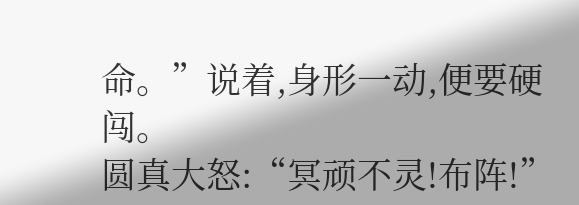命。”说着,身形一动,便要硬闯。
圆真大怒:“冥顽不灵!布阵!”